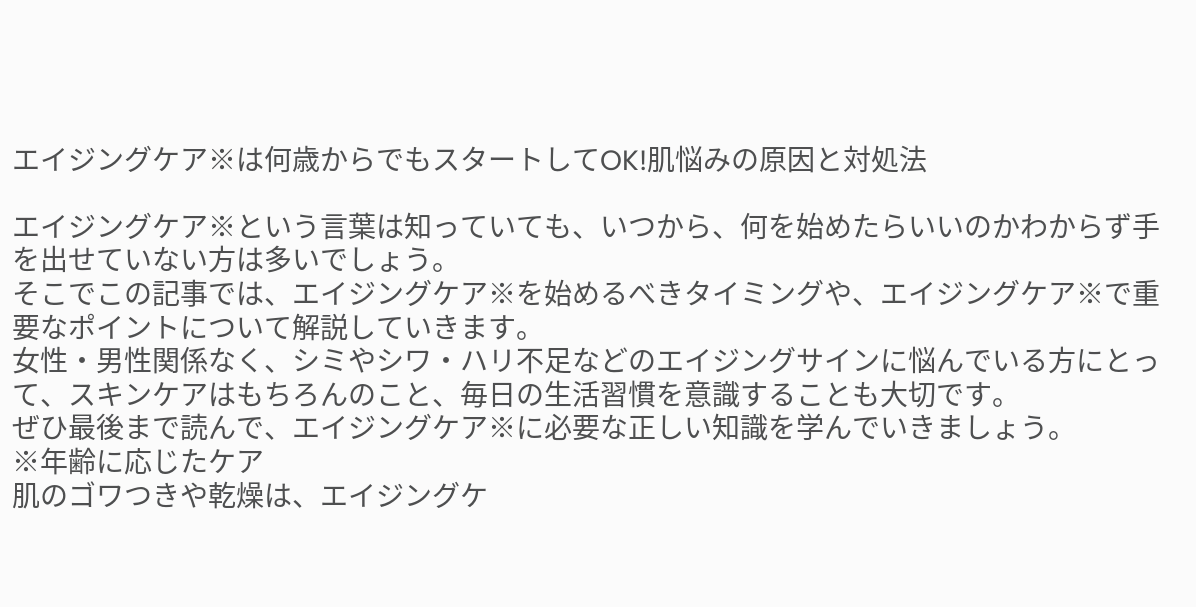エイジングケア※は何歳からでもスタートしてOK!肌悩みの原因と対処法

エイジングケア※という言葉は知っていても、いつから、何を始めたらいいのかわからず手を出せていない方は多いでしょう。
そこでこの記事では、エイジングケア※を始めるべきタイミングや、エイジングケア※で重要なポイントについて解説していきます。
女性・男性関係なく、シミやシワ・ハリ不足などのエイジングサインに悩んでいる方にとって、スキンケアはもちろんのこと、毎日の生活習慣を意識することも大切です。
ぜひ最後まで読んで、エイジングケア※に必要な正しい知識を学んでいきましょう。
※年齢に応じたケア
肌のゴワつきや乾燥は、エイジングケ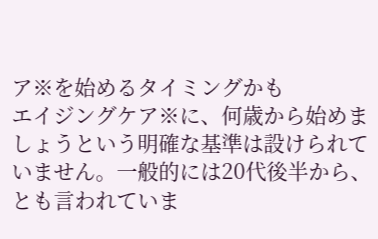ア※を始めるタイミングかも
エイジングケア※に、何歳から始めましょうという明確な基準は設けられていません。一般的には20代後半から、とも言われていま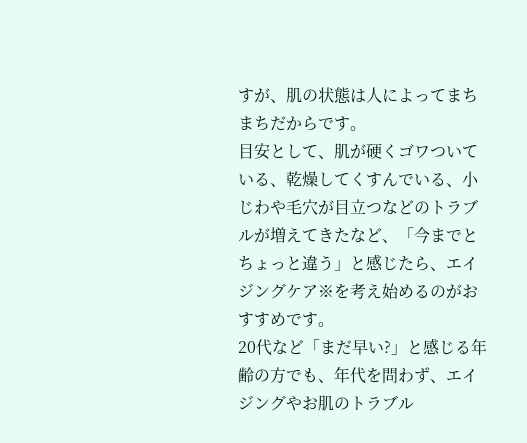すが、肌の状態は人によってまちまちだからです。
目安として、肌が硬くゴワついている、乾燥してくすんでいる、小じわや毛穴が目立つなどのトラブルが増えてきたなど、「今までとちょっと違う」と感じたら、エイジングケア※を考え始めるのがおすすめです。
20代など「まだ早い?」と感じる年齢の方でも、年代を問わず、エイジングやお肌のトラブル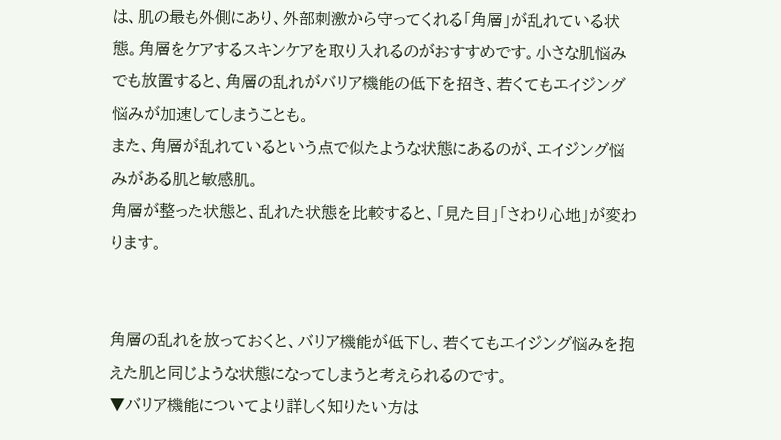は、肌の最も外側にあり、外部刺激から守ってくれる「角層」が乱れている状態。角層をケアするスキンケアを取り入れるのがおすすめです。小さな肌悩みでも放置すると、角層の乱れがバリア機能の低下を招き、若くてもエイジング悩みが加速してしまうことも。
また、角層が乱れているという点で似たような状態にあるのが、エイジング悩みがある肌と敏感肌。
角層が整った状態と、乱れた状態を比較すると、「見た目」「さわり心地」が変わります。


角層の乱れを放っておくと、バリア機能が低下し、若くてもエイジング悩みを抱えた肌と同じような状態になってしまうと考えられるのです。
▼バリア機能についてより詳しく知りたい方は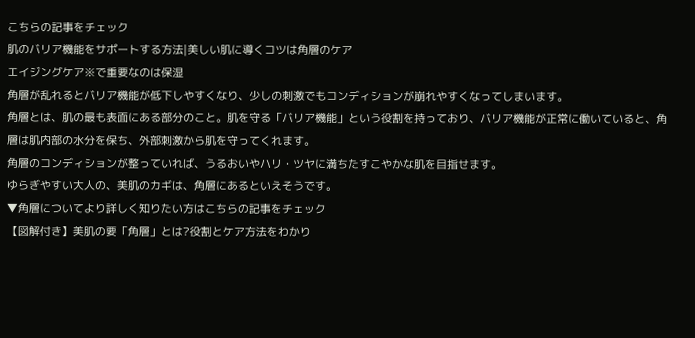こちらの記事をチェック
肌のバリア機能をサポートする方法|美しい肌に導くコツは角層のケア
エイジングケア※で重要なのは保湿
角層が乱れるとバリア機能が低下しやすくなり、少しの刺激でもコンディションが崩れやすくなってしまいます。
角層とは、肌の最も表面にある部分のこと。肌を守る「バリア機能」という役割を持っており、バリア機能が正常に働いていると、角層は肌内部の水分を保ち、外部刺激から肌を守ってくれます。
角層のコンディションが整っていれば、うるおいやハリ・ツヤに満ちたすこやかな肌を目指せます。
ゆらぎやすい大人の、美肌のカギは、角層にあるといえそうです。
▼角層についてより詳しく知りたい方はこちらの記事をチェック
【図解付き】美肌の要「角層」とは?役割とケア方法をわかり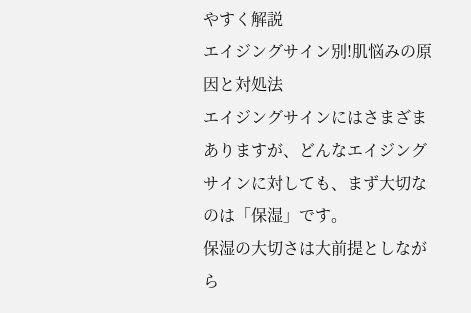やすく解説
エイジングサイン別!肌悩みの原因と対処法
エイジングサインにはさまざまありますが、どんなエイジングサインに対しても、まず大切なのは「保湿」です。
保湿の大切さは大前提としながら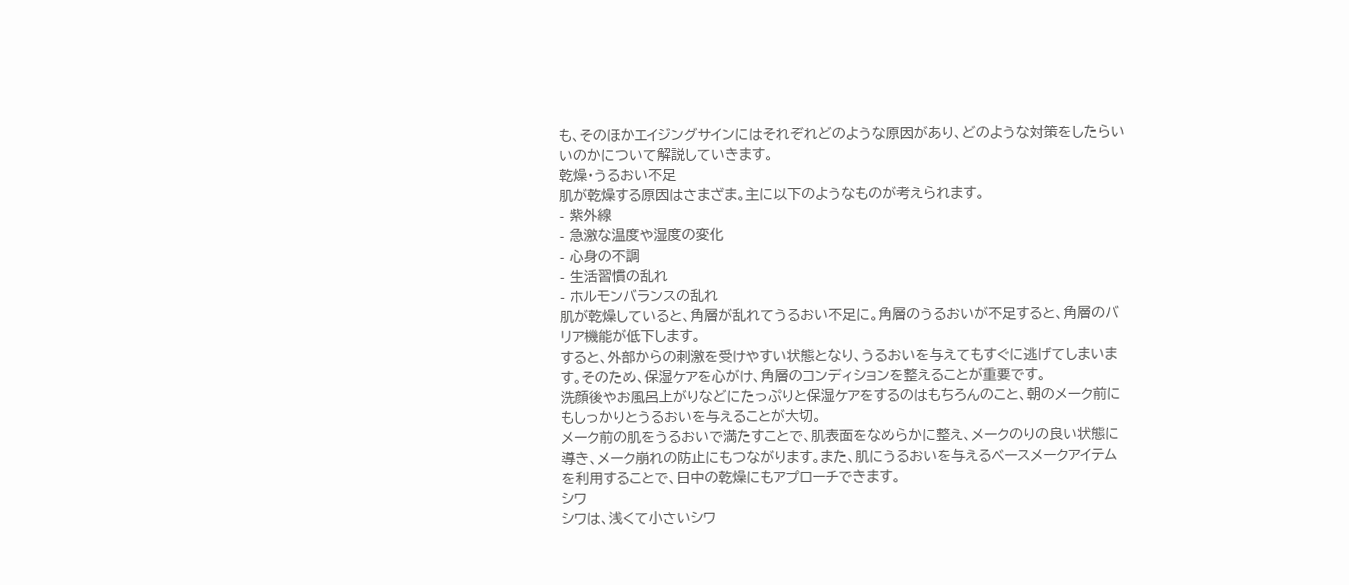も、そのほかエイジングサインにはそれぞれどのような原因があり、どのような対策をしたらいいのかについて解説していきます。
乾燥・うるおい不足
肌が乾燥する原因はさまざま。主に以下のようなものが考えられます。
- 紫外線
- 急激な温度や湿度の変化
- 心身の不調
- 生活習慣の乱れ
- ホルモンバランスの乱れ
肌が乾燥していると、角層が乱れてうるおい不足に。角層のうるおいが不足すると、角層のバリア機能が低下します。
すると、外部からの刺激を受けやすい状態となり、うるおいを与えてもすぐに逃げてしまいます。そのため、保湿ケアを心がけ、角層のコンディションを整えることが重要です。
洗顔後やお風呂上がりなどにたっぷりと保湿ケアをするのはもちろんのこと、朝のメーク前にもしっかりとうるおいを与えることが大切。
メーク前の肌をうるおいで満たすことで、肌表面をなめらかに整え、メークのりの良い状態に導き、メーク崩れの防止にもつながります。また、肌にうるおいを与えるベースメークアイテムを利用することで、日中の乾燥にもアプローチできます。
シワ
シワは、浅くて小さいシワ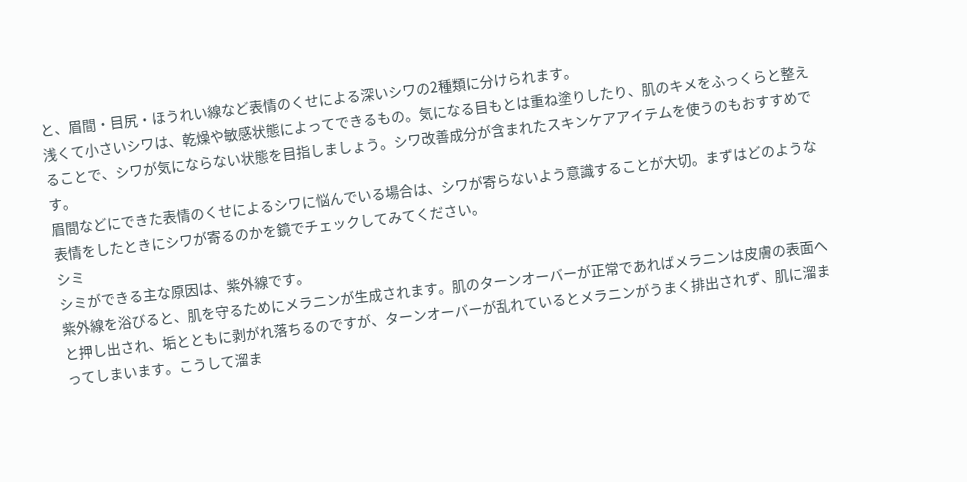と、眉間・目尻・ほうれい線など表情のくせによる深いシワの2種類に分けられます。
浅くて小さいシワは、乾燥や敏感状態によってできるもの。気になる目もとは重ね塗りしたり、肌のキメをふっくらと整えることで、シワが気にならない状態を目指しましょう。シワ改善成分が含まれたスキンケアアイテムを使うのもおすすめです。
眉間などにできた表情のくせによるシワに悩んでいる場合は、シワが寄らないよう意識することが大切。まずはどのような表情をしたときにシワが寄るのかを鏡でチェックしてみてください。
シミ
シミができる主な原因は、紫外線です。
紫外線を浴びると、肌を守るためにメラニンが生成されます。肌のターンオーバーが正常であればメラニンは皮膚の表面へと押し出され、垢とともに剥がれ落ちるのですが、ターンオーバーが乱れているとメラニンがうまく排出されず、肌に溜まってしまいます。こうして溜ま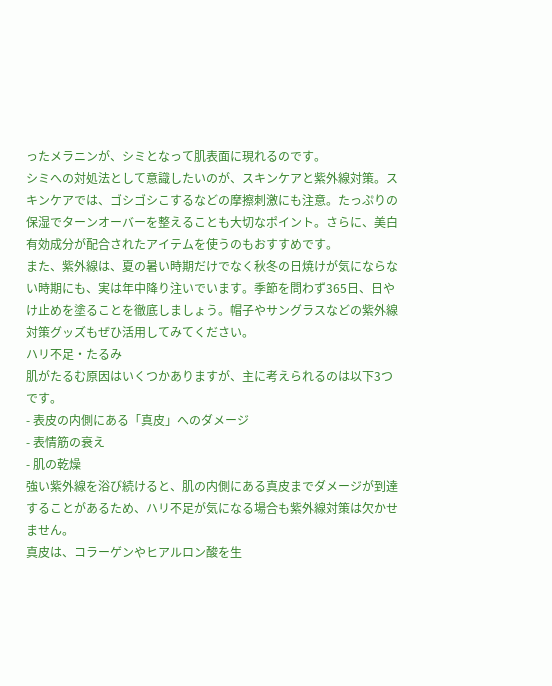ったメラニンが、シミとなって肌表面に現れるのです。
シミへの対処法として意識したいのが、スキンケアと紫外線対策。スキンケアでは、ゴシゴシこするなどの摩擦刺激にも注意。たっぷりの保湿でターンオーバーを整えることも大切なポイント。さらに、美白有効成分が配合されたアイテムを使うのもおすすめです。
また、紫外線は、夏の暑い時期だけでなく秋冬の日焼けが気にならない時期にも、実は年中降り注いでいます。季節を問わず365日、日やけ止めを塗ることを徹底しましょう。帽子やサングラスなどの紫外線対策グッズもぜひ活用してみてください。
ハリ不足・たるみ
肌がたるむ原因はいくつかありますが、主に考えられるのは以下3つです。
- 表皮の内側にある「真皮」へのダメージ
- 表情筋の衰え
- 肌の乾燥
強い紫外線を浴び続けると、肌の内側にある真皮までダメージが到達することがあるため、ハリ不足が気になる場合も紫外線対策は欠かせません。
真皮は、コラーゲンやヒアルロン酸を生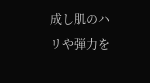成し肌のハリや弾力を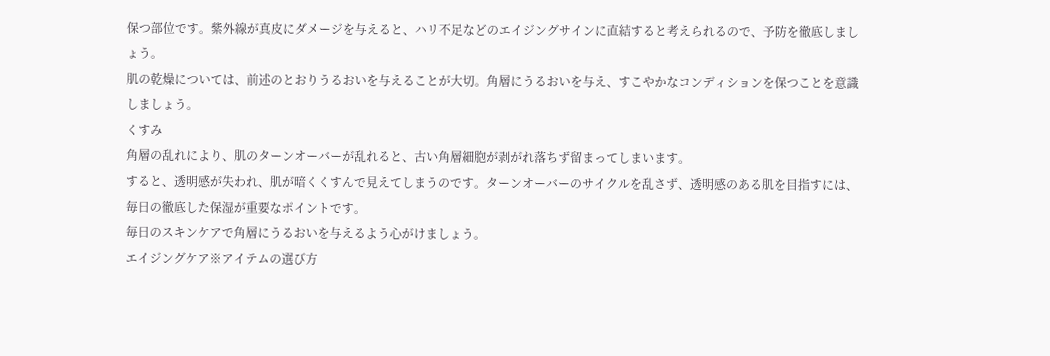保つ部位です。紫外線が真皮にダメージを与えると、ハリ不足などのエイジングサインに直結すると考えられるので、予防を徹底しましょう。
肌の乾燥については、前述のとおりうるおいを与えることが大切。角層にうるおいを与え、すこやかなコンディションを保つことを意識しましょう。
くすみ
角層の乱れにより、肌のターンオーバーが乱れると、古い角層細胞が剥がれ落ちず留まってしまいます。
すると、透明感が失われ、肌が暗くくすんで見えてしまうのです。ターンオーバーのサイクルを乱さず、透明感のある肌を目指すには、毎日の徹底した保湿が重要なポイントです。
毎日のスキンケアで角層にうるおいを与えるよう心がけましょう。
エイジングケア※アイテムの選び方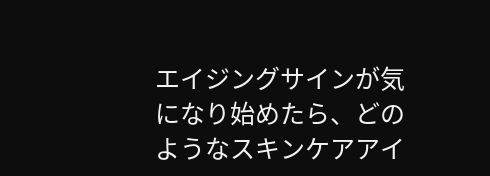エイジングサインが気になり始めたら、どのようなスキンケアアイ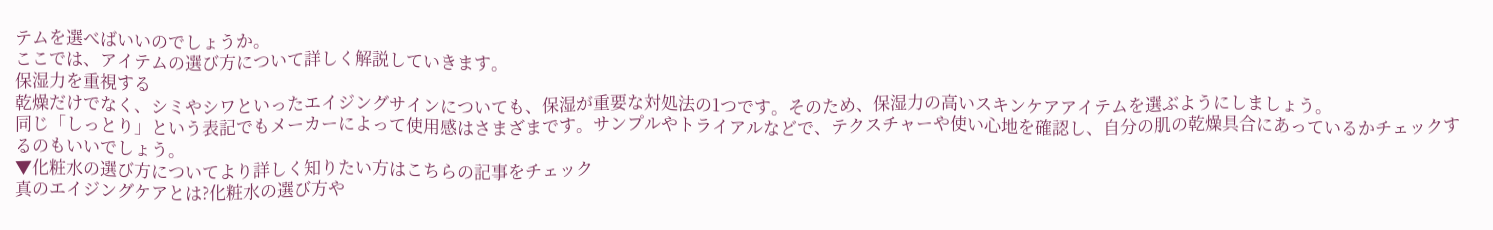テムを選べばいいのでしょうか。
ここでは、アイテムの選び方について詳しく解説していきます。
保湿力を重視する
乾燥だけでなく、シミやシワといったエイジングサインについても、保湿が重要な対処法の1つです。そのため、保湿力の高いスキンケアアイテムを選ぶようにしましょう。
同じ「しっとり」という表記でもメーカーによって使用感はさまざまです。サンプルやトライアルなどで、テクスチャーや使い心地を確認し、自分の肌の乾燥具合にあっているかチェックするのもいいでしょう。
▼化粧水の選び方についてより詳しく知りたい方はこちらの記事をチェック
真のエイジングケアとは?化粧水の選び方や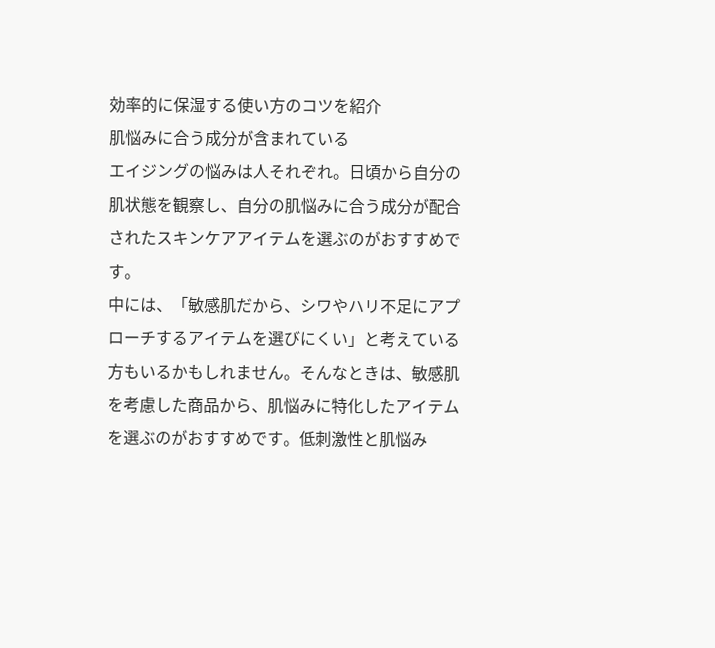効率的に保湿する使い方のコツを紹介
肌悩みに合う成分が含まれている
エイジングの悩みは人それぞれ。日頃から自分の肌状態を観察し、自分の肌悩みに合う成分が配合されたスキンケアアイテムを選ぶのがおすすめです。
中には、「敏感肌だから、シワやハリ不足にアプローチするアイテムを選びにくい」と考えている方もいるかもしれません。そんなときは、敏感肌を考慮した商品から、肌悩みに特化したアイテムを選ぶのがおすすめです。低刺激性と肌悩み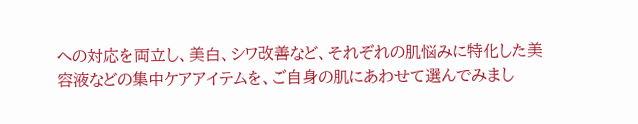への対応を両立し、美白、シワ改善など、それぞれの肌悩みに特化した美容液などの集中ケアアイテムを、ご自身の肌にあわせて選んでみまし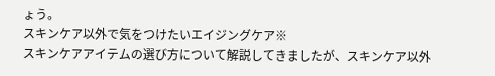ょう。
スキンケア以外で気をつけたいエイジングケア※
スキンケアアイテムの選び方について解説してきましたが、スキンケア以外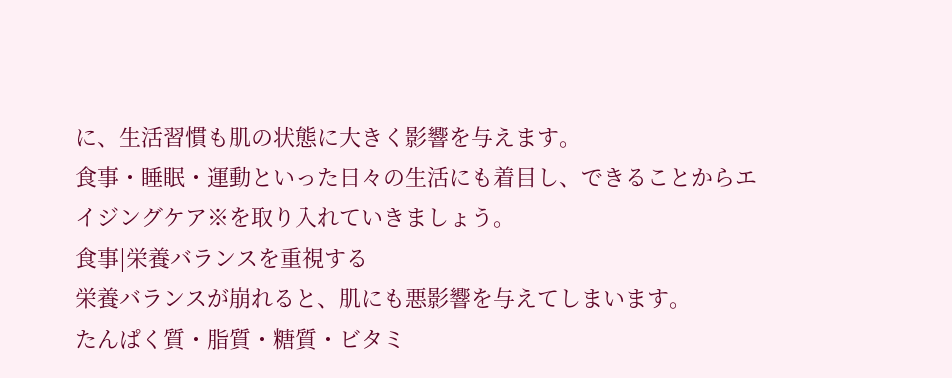に、生活習慣も肌の状態に大きく影響を与えます。
食事・睡眠・運動といった日々の生活にも着目し、できることからエイジングケア※を取り入れていきましょう。
食事|栄養バランスを重視する
栄養バランスが崩れると、肌にも悪影響を与えてしまいます。
たんぱく質・脂質・糖質・ビタミ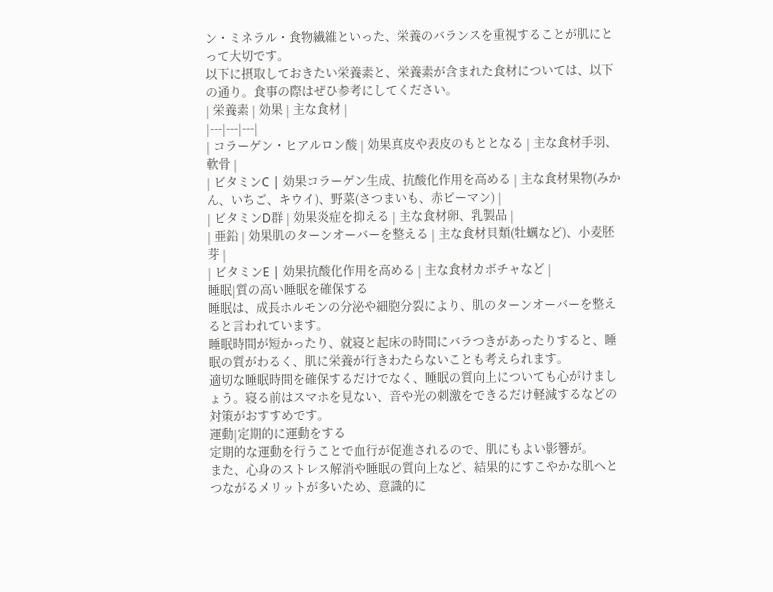ン・ミネラル・食物繊維といった、栄養のバランスを重視することが肌にとって大切です。
以下に摂取しておきたい栄養素と、栄養素が含まれた食材については、以下の通り。食事の際はぜひ参考にしてください。
| 栄養素 | 効果 | 主な食材 |
|---|---|---|
| コラーゲン・ヒアルロン酸 | 効果真皮や表皮のもととなる | 主な食材手羽、軟骨 |
| ビタミンC | 効果コラーゲン生成、抗酸化作用を高める | 主な食材果物(みかん、いちご、キウイ)、野菜(さつまいも、赤ピーマン) |
| ビタミンD群 | 効果炎症を抑える | 主な食材卵、乳製品 |
| 亜鉛 | 効果肌のターンオーバーを整える | 主な食材貝類(牡蠣など)、小麦胚芽 |
| ビタミンE | 効果抗酸化作用を高める | 主な食材カボチャなど |
睡眠|質の高い睡眠を確保する
睡眠は、成長ホルモンの分泌や細胞分裂により、肌のターンオーバーを整えると言われています。
睡眠時間が短かったり、就寝と起床の時間にバラつきがあったりすると、睡眠の質がわるく、肌に栄養が行きわたらないことも考えられます。
適切な睡眠時間を確保するだけでなく、睡眠の質向上についても心がけましょう。寝る前はスマホを見ない、音や光の刺激をできるだけ軽減するなどの対策がおすすめです。
運動|定期的に運動をする
定期的な運動を行うことで血行が促進されるので、肌にもよい影響が。
また、心身のストレス解消や睡眠の質向上など、結果的にすこやかな肌へとつながるメリットが多いため、意識的に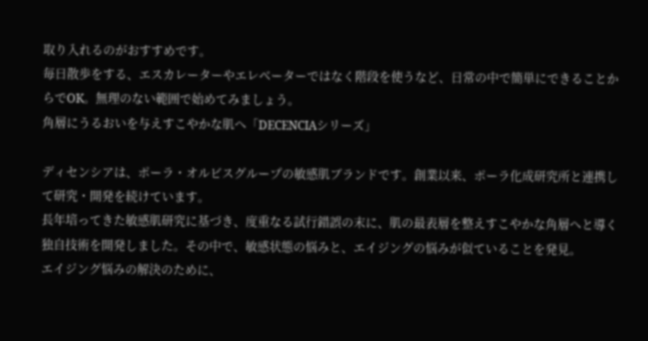取り入れるのがおすすめです。
毎日散歩をする、エスカレーターやエレベーターではなく階段を使うなど、日常の中で簡単にできることからでOK。無理のない範囲で始めてみましょう。
角層にうるおいを与えすこやかな肌へ「DECENCIAシリーズ」

ディセンシアは、ポーラ・オルビスグループの敏感肌ブランドです。創業以来、ポーラ化成研究所と連携して研究・開発を続けています。
長年培ってきた敏感肌研究に基づき、度重なる試行錯誤の末に、肌の最表層を整えすこやかな角層へと導く独自技術を開発しました。その中で、敏感状態の悩みと、エイジングの悩みが似ていることを発見。
エイジング悩みの解決のために、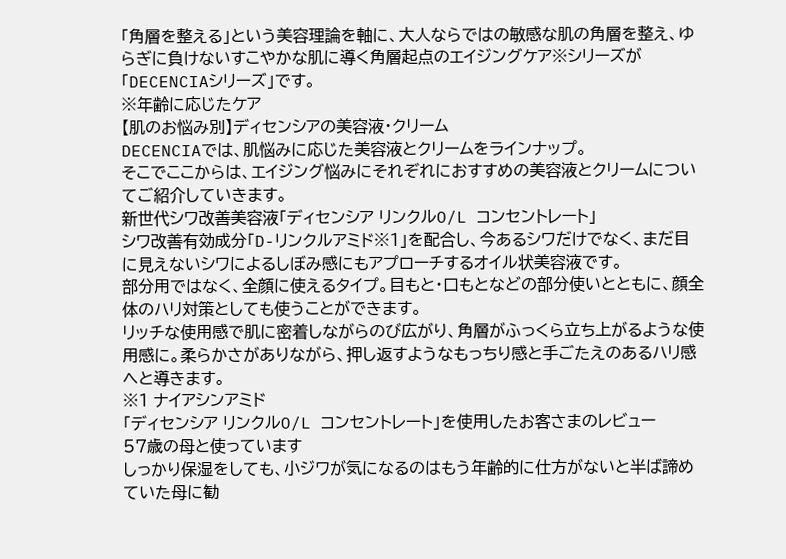「角層を整える」という美容理論を軸に、大人ならではの敏感な肌の角層を整え、ゆらぎに負けないすこやかな肌に導く角層起点のエイジングケア※シリーズが「DECENCIAシリーズ」です。
※年齢に応じたケア
【肌のお悩み別】ディセンシアの美容液・クリーム
DECENCIAでは、肌悩みに応じた美容液とクリームをラインナップ。
そこでここからは、エイジング悩みにそれぞれにおすすめの美容液とクリームについてご紹介していきます。
新世代シワ改善美容液「ディセンシア リンクルO/L コンセントレート」
シワ改善有効成分「D-リンクルアミド※1」を配合し、今あるシワだけでなく、まだ目に見えないシワによるしぼみ感にもアプローチするオイル状美容液です。
部分用ではなく、全顔に使えるタイプ。目もと・口もとなどの部分使いとともに、顔全体のハリ対策としても使うことができます。
リッチな使用感で肌に密着しながらのび広がり、角層がふっくら立ち上がるような使用感に。柔らかさがありながら、押し返すようなもっちり感と手ごたえのあるハリ感へと導きます。
※1 ナイアシンアミド
「ディセンシア リンクルO/L コンセントレート」を使用したお客さまのレビュー
57歳の母と使っています
しっかり保湿をしても、小ジワが気になるのはもう年齢的に仕方がないと半ば諦めていた母に勧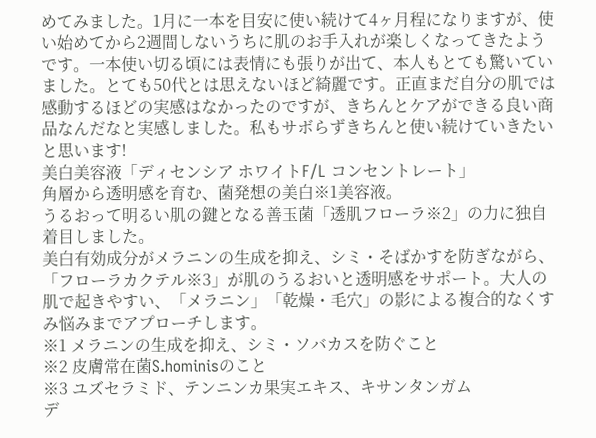めてみました。1月に一本を目安に使い続けて4ヶ月程になりますが、使い始めてから2週間しないうちに肌のお手入れが楽しくなってきたようです。一本使い切る頃には表情にも張りが出て、本人もとても驚いていました。とても50代とは思えないほど綺麗です。正直まだ自分の肌では感動するほどの実感はなかったのですが、きちんとケアができる良い商品なんだなと実感しました。私もサボらずきちんと使い続けていきたいと思います!
美白美容液「ディセンシア ホワイトF/L コンセントレート」
角層から透明感を育む、菌発想の美白※1美容液。
うるおって明るい肌の鍵となる善玉菌「透肌フローラ※2」の力に独自着目しました。
美白有効成分がメラニンの生成を抑え、シミ・そばかすを防ぎながら、「フローラカクテル※3」が肌のうるおいと透明感をサポート。大人の肌で起きやすい、「メラニン」「乾燥・毛穴」の影による複合的なくすみ悩みまでアプローチします。
※1 メラニンの生成を抑え、シミ・ソバカスを防ぐこと
※2 皮膚常在菌S.hominisのこと
※3 ユズセラミド、テンニンカ果実エキス、キサンタンガム
デ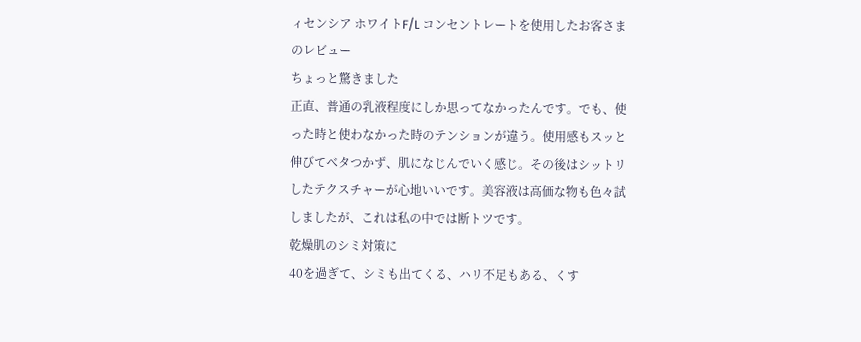ィセンシア ホワイトF/L コンセントレートを使用したお客さまのレビュー
ちょっと驚きました
正直、普通の乳液程度にしか思ってなかったんです。でも、使った時と使わなかった時のテンションが違う。使用感もスッと伸びてベタつかず、肌になじんでいく感じ。その後はシットリしたテクスチャーが心地いいです。美容液は高価な物も色々試しましたが、これは私の中では断トツです。
乾燥肌のシミ対策に
40を過ぎて、シミも出てくる、ハリ不足もある、くす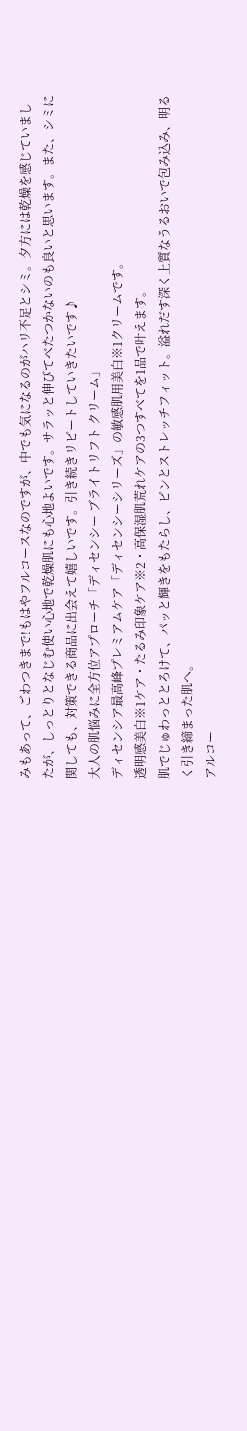みもあって、ごわつきまで!もはやフルコースなのですが、中でも気になるのがハリ不足とシミ。夕方には乾燥を感じていましたが、しっとりとなじむ使い心地で乾燥肌にも心地よいです。サラッと伸びてべたつかないのも良いと思います。また、シミに関しても、対策できる商品に出会えて嬉しいです。引き続きリピートしていきたいです♪
大人の肌悩みに全方位アプローチ「ディセンシー ブライトリフト クリーム」
ディセンシア最高峰プレミアムケア「ディセンシーシリーズ」の敏感肌用美白※1クリームです。
透明感美白※1ケア・たるみ印象ケア※2・高保湿肌荒れケアの3つすべてを1品で叶えます。
肌でじゅわっととろけて、パッと輝きをもたらし、ピンとストレッチフィット。溢れだす深く上質なうるおいで包み込み、明るく引き締まった肌へ。
アルコー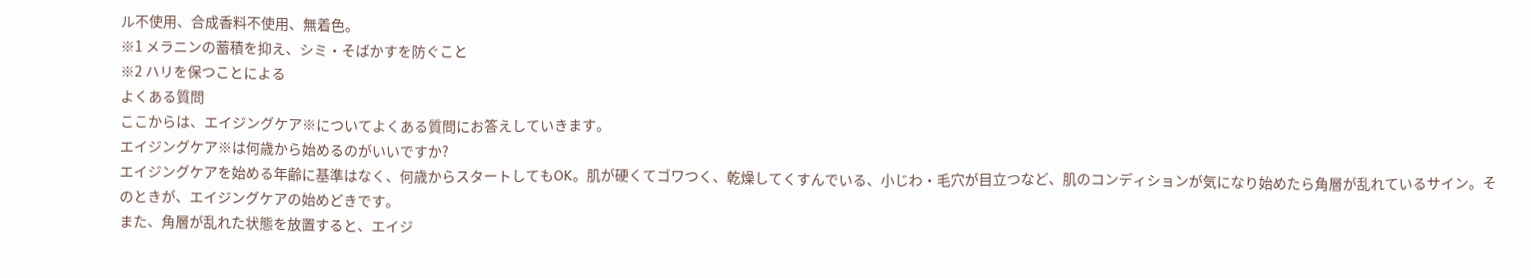ル不使用、合成香料不使用、無着色。
※1 メラニンの蓄積を抑え、シミ・そばかすを防ぐこと
※2 ハリを保つことによる
よくある質問
ここからは、エイジングケア※についてよくある質問にお答えしていきます。
エイジングケア※は何歳から始めるのがいいですか?
エイジングケアを始める年齢に基準はなく、何歳からスタートしてもOK。肌が硬くてゴワつく、乾燥してくすんでいる、小じわ・毛穴が目立つなど、肌のコンディションが気になり始めたら角層が乱れているサイン。そのときが、エイジングケアの始めどきです。
また、角層が乱れた状態を放置すると、エイジ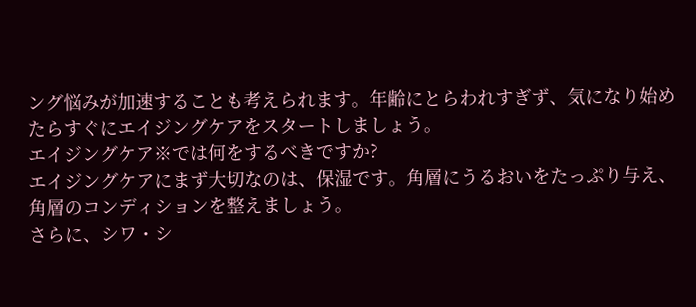ング悩みが加速することも考えられます。年齢にとらわれすぎず、気になり始めたらすぐにエイジングケアをスタートしましょう。
エイジングケア※では何をするべきですか?
エイジングケアにまず大切なのは、保湿です。角層にうるおいをたっぷり与え、角層のコンディションを整えましょう。
さらに、シワ・シ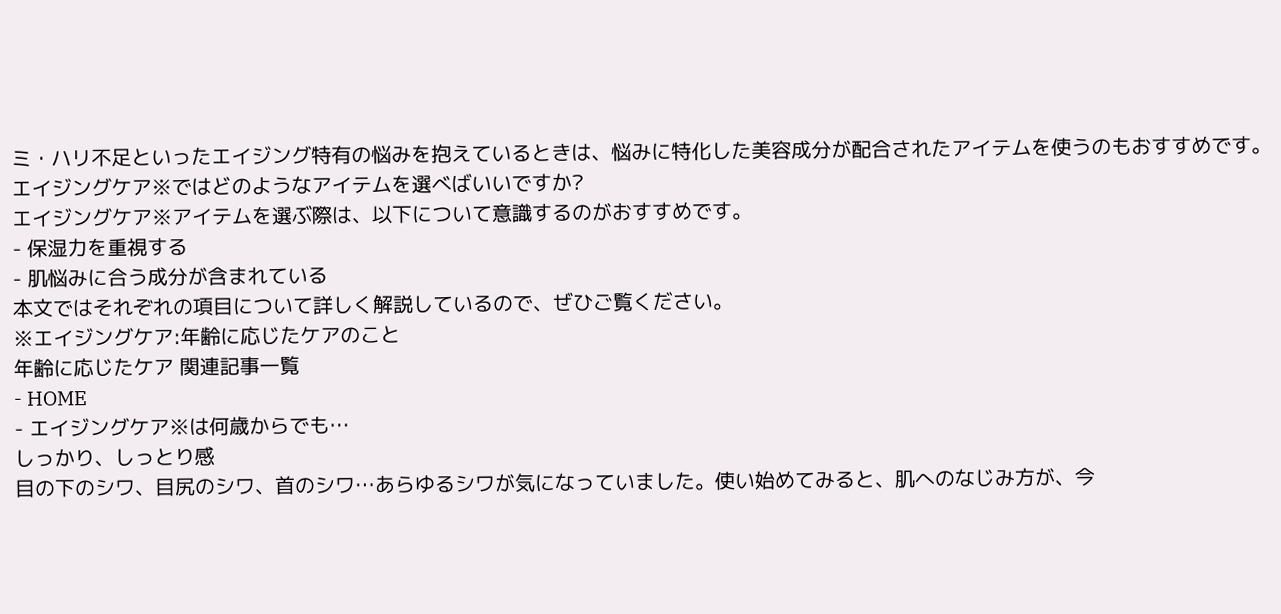ミ・ハリ不足といったエイジング特有の悩みを抱えているときは、悩みに特化した美容成分が配合されたアイテムを使うのもおすすめです。
エイジングケア※ではどのようなアイテムを選べばいいですか?
エイジングケア※アイテムを選ぶ際は、以下について意識するのがおすすめです。
- 保湿力を重視する
- 肌悩みに合う成分が含まれている
本文ではそれぞれの項目について詳しく解説しているので、ぜひご覧ください。
※エイジングケア:年齢に応じたケアのこと
年齢に応じたケア 関連記事一覧
- HOME
- エイジングケア※は何歳からでも…
しっかり、しっとり感
目の下のシワ、目尻のシワ、首のシワ…あらゆるシワが気になっていました。使い始めてみると、肌へのなじみ方が、今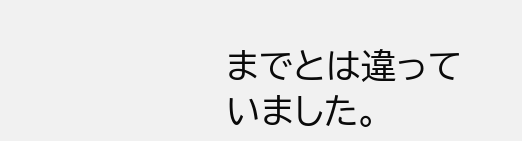までとは違っていました。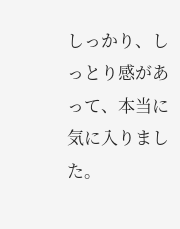しっかり、しっとり感があって、本当に気に入りました。